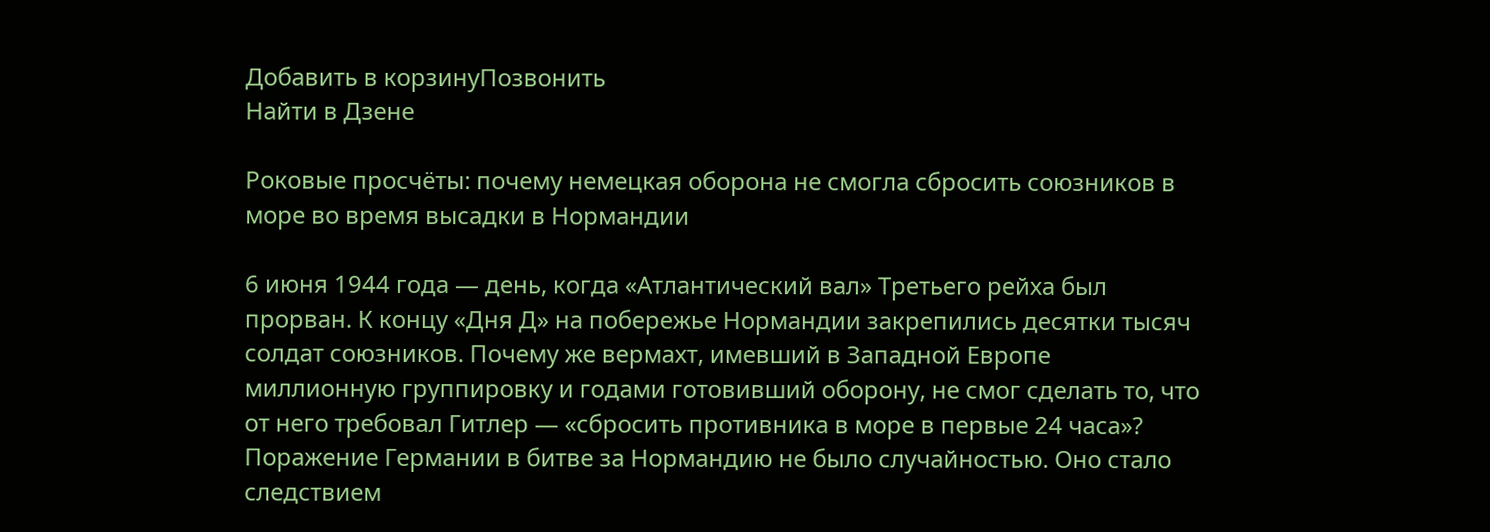Добавить в корзинуПозвонить
Найти в Дзене

Роковые просчёты: почему немецкая оборона не смогла сбросить союзников в море во время высадки в Нормандии

6 июня 1944 года — день, когда «Атлантический вал» Третьего рейха был прорван. К концу «Дня Д» на побережье Нормандии закрепились десятки тысяч солдат союзников. Почему же вермахт, имевший в Западной Европе миллионную группировку и годами готовивший оборону, не смог сделать то, что от него требовал Гитлер — «сбросить противника в море в первые 24 часа»? Поражение Германии в битве за Нормандию не было случайностью. Оно стало следствием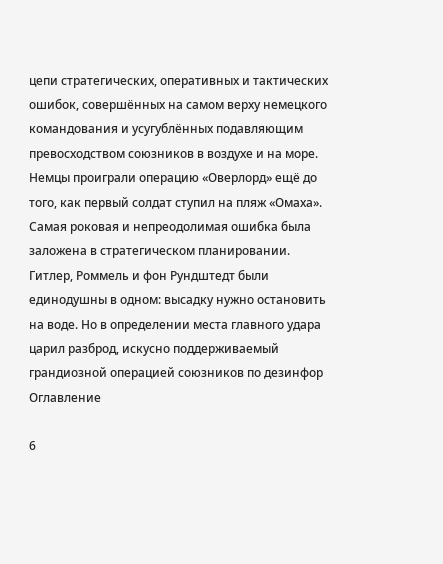цепи стратегических, оперативных и тактических ошибок, совершённых на самом верху немецкого командования и усугублённых подавляющим превосходством союзников в воздухе и на море. Немцы проиграли операцию «Оверлорд» ещё до того, как первый солдат ступил на пляж «Омаха». Самая роковая и непреодолимая ошибка была заложена в стратегическом планировании. Гитлер, Роммель и фон Рундштедт были единодушны в одном: высадку нужно остановить на воде. Но в определении места главного удара царил разброд, искусно поддерживаемый грандиозной операцией союзников по дезинфор
Оглавление

6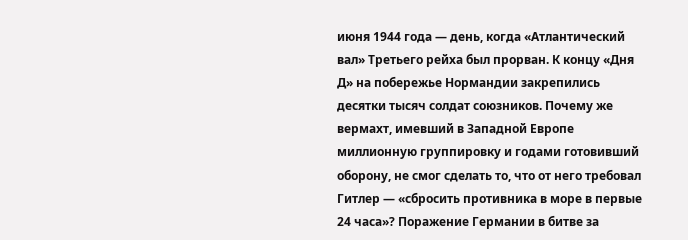июня 1944 года — день, когда «Атлантический вал» Третьего рейха был прорван. К концу «Дня Д» на побережье Нормандии закрепились десятки тысяч солдат союзников. Почему же вермахт, имевший в Западной Европе миллионную группировку и годами готовивший оборону, не смог сделать то, что от него требовал Гитлер — «сбросить противника в море в первые 24 часа»? Поражение Германии в битве за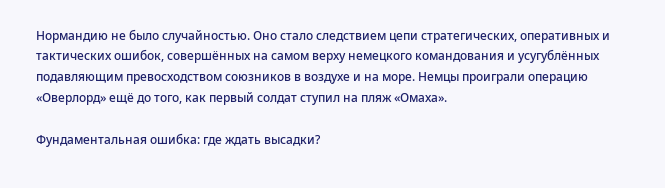Нормандию не было случайностью. Оно стало следствием цепи стратегических, оперативных и тактических ошибок, совершённых на самом верху немецкого командования и усугублённых подавляющим превосходством союзников в воздухе и на море. Немцы проиграли операцию «Оверлорд» ещё до того, как первый солдат ступил на пляж «Омаха».

Фундаментальная ошибка: где ждать высадки?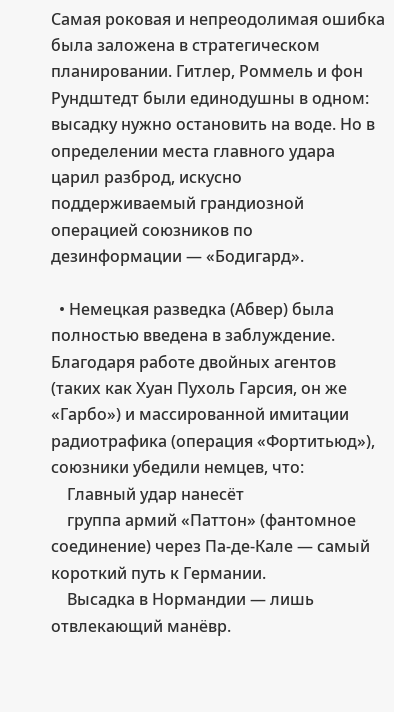Самая роковая и непреодолимая ошибка была заложена в стратегическом планировании. Гитлер, Роммель и фон Рундштедт были единодушны в одном: высадку нужно остановить на воде. Но в определении места главного удара царил разброд, искусно поддерживаемый грандиозной операцией союзников по дезинформации — «Бодигард».

  • Немецкая разведка (Абвер) была полностью введена в заблуждение. Благодаря работе двойных агентов (таких как Хуан Пухоль Гарсия, он же «Гарбо») и массированной имитации радиотрафика (операция «Фортитьюд»), союзники убедили немцев, что:
    Главный удар нанесёт
    группа армий «Паттон» (фантомное соединение) через Па-де-Кале — самый короткий путь к Германии.
    Высадка в Нормандии — лишь отвлекающий манёвр.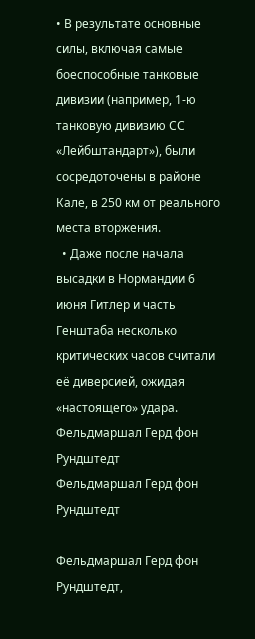• В результате основные силы, включая самые боеспособные танковые дивизии (например, 1-ю танковую дивизию СС «Лейбштандарт»), были сосредоточены в районе Кале, в 250 км от реального места вторжения.
  • Даже после начала высадки в Нормандии 6 июня Гитлер и часть Генштаба несколько критических часов считали её диверсией, ожидая «настоящего» удара.
Фельдмаршал Герд фон Рундштедт
Фельдмаршал Герд фон Рундштедт

Фельдмаршал Герд фон Рундштедт,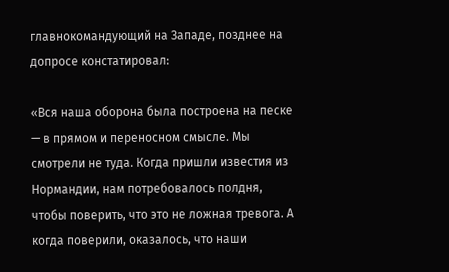главнокомандующий на Западе, позднее на допросе констатировал:

«Вся наша оборона была построена на песке — в прямом и переносном смысле. Мы смотрели не туда. Когда пришли известия из Нормандии, нам потребовалось полдня, чтобы поверить, что это не ложная тревога. А когда поверили, оказалось, что наши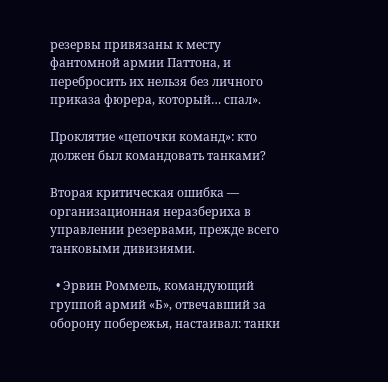резервы привязаны к месту фантомной армии Паттона, и перебросить их нельзя без личного приказа фюрера, который… спал».

Проклятие «цепочки команд»: кто должен был командовать танками?

Вторая критическая ошибка — организационная неразбериха в управлении резервами, прежде всего танковыми дивизиями.

  • Эрвин Роммель, командующий группой армий «Б», отвечавший за оборону побережья, настаивал: танки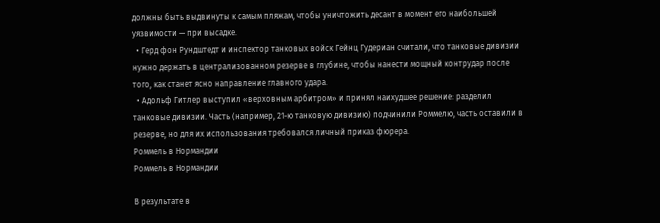должны быть выдвинуты к самым пляжам, чтобы уничтожить десант в момент его наибольшей уязвимости — при высадке.
  • Герд фон Рундштедт и инспектор танковых войск Гейнц Гудериан считали, что танковые дивизии нужно держать в централизованном резерве в глубине, чтобы нанести мощный контрудар после того, как станет ясно направление главного удара.
  • Адольф Гитлер выступил «верховным арбитром» и принял наихудшее решение: разделил танковые дивизии. Часть (например, 21-ю танковую дивизию) подчинили Роммелю, часть оставили в резерве, но для их использования требовался личный приказ фюрера.
Роммель в Нормандии
Роммель в Нормандии

В результате в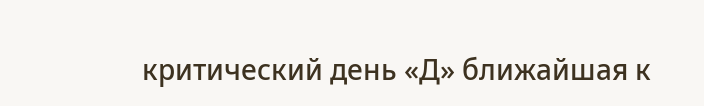критический день «Д» ближайшая к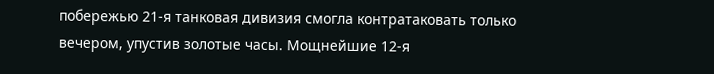побережью 21-я танковая дивизия смогла контратаковать только вечером, упустив золотые часы. Мощнейшие 12-я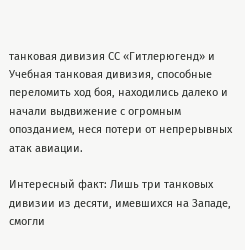танковая дивизия СС «Гитлерюгенд» и Учебная танковая дивизия, способные переломить ход боя, находились далеко и начали выдвижение с огромным опозданием, неся потери от непрерывных атак авиации.

Интересный факт: Лишь три танковых дивизии из десяти, имевшихся на Западе, смогли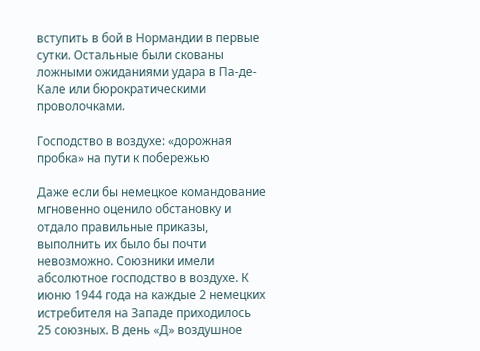вступить в бой в Нормандии в первые сутки. Остальные были скованы ложными ожиданиями удара в Па-де-Кале или бюрократическими проволочками.

Господство в воздухе: «дорожная пробка» на пути к побережью

Даже если бы немецкое командование мгновенно оценило обстановку и отдало правильные приказы, выполнить их было бы почти невозможно. Союзники имели абсолютное господство в воздухе. К июню 1944 года на каждые 2 немецких истребителя на Западе приходилось 25 союзных. В день «Д» воздушное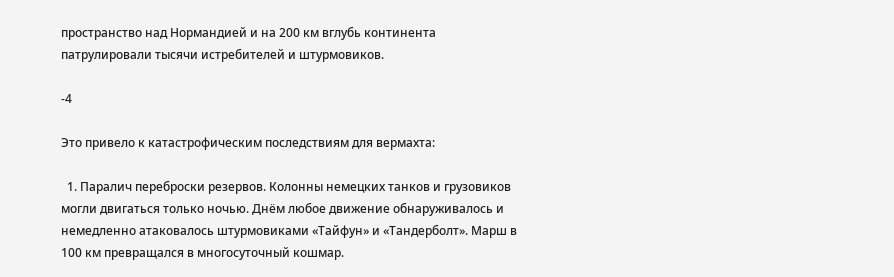пространство над Нормандией и на 200 км вглубь континента патрулировали тысячи истребителей и штурмовиков.

-4

Это привело к катастрофическим последствиям для вермахта:

  1. Паралич переброски резервов. Колонны немецких танков и грузовиков могли двигаться только ночью. Днём любое движение обнаруживалось и немедленно атаковалось штурмовиками «Тайфун» и «Тандерболт». Марш в 100 км превращался в многосуточный кошмар.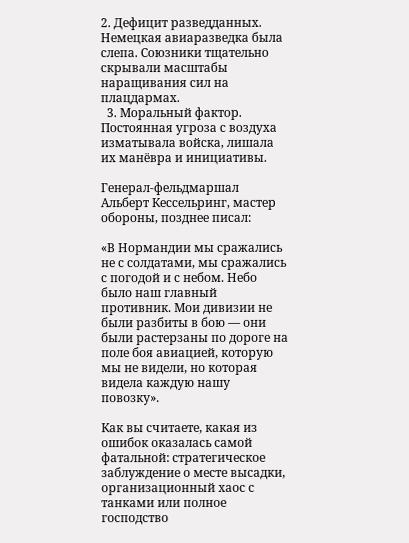2. Дефицит разведданных. Немецкая авиаразведка была слепа. Союзники тщательно скрывали масштабы наращивания сил на плацдармах.
  3. Моральный фактор. Постоянная угроза с воздуха изматывала войска, лишала их манёвра и инициативы.

Генерал-фельдмаршал Альберт Кессельринг, мастер обороны, позднее писал:

«В Нормандии мы сражались не с солдатами, мы сражались с погодой и с небом. Небо было наш главный противник. Мои дивизии не были разбиты в бою — они были растерзаны по дороге на поле боя авиацией, которую мы не видели, но которая видела каждую нашу повозку».

Как вы считаете, какая из ошибок оказалась самой фатальной: стратегическое заблуждение о месте высадки, организационный хаос с танками или полное господство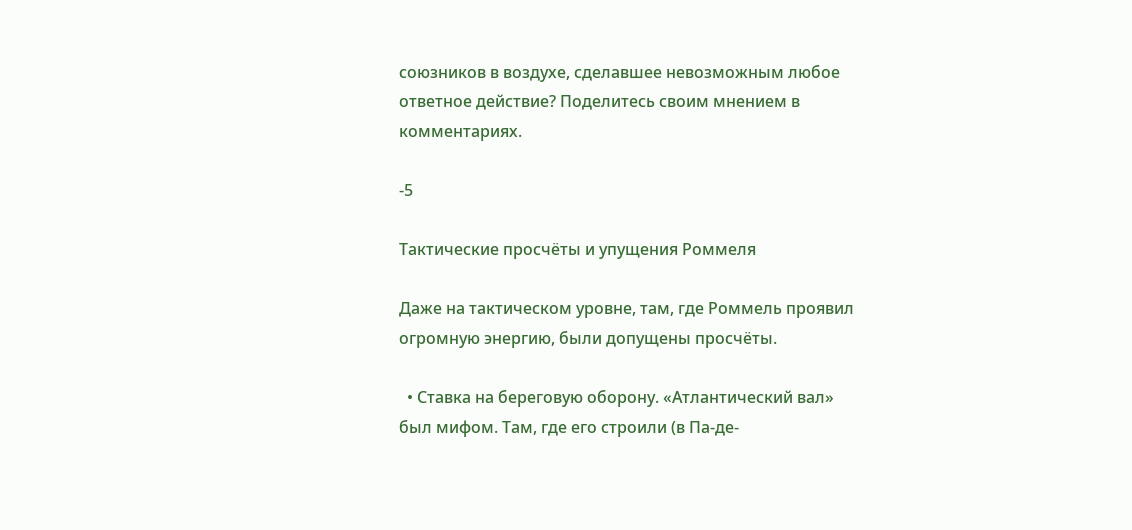союзников в воздухе, сделавшее невозможным любое ответное действие? Поделитесь своим мнением в комментариях.

-5

Тактические просчёты и упущения Роммеля

Даже на тактическом уровне, там, где Роммель проявил огромную энергию, были допущены просчёты.

  • Ставка на береговую оборону. «Атлантический вал» был мифом. Там, где его строили (в Па-де-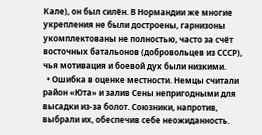Кале), он был силён. В Нормандии же многие укрепления не были достроены, гарнизоны укомплектованы не полностью, часто за счёт восточных батальонов (добровольцев из СССР), чья мотивация и боевой дух были низкими.
  • Ошибка в оценке местности. Немцы считали район «Юта» и залив Сены непригодными для высадки из-за болот. Союзники, напротив, выбрали их, обеспечив себе неожиданность.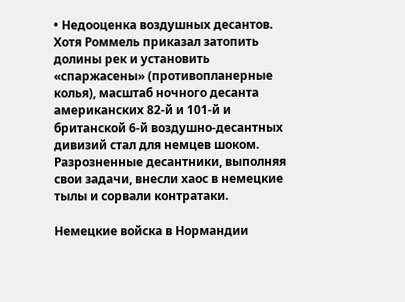• Недооценка воздушных десантов. Хотя Роммель приказал затопить долины рек и установить «спаржасены» (противопланерные колья), масштаб ночного десанта американских 82-й и 101-й и британской 6-й воздушно-десантных дивизий стал для немцев шоком. Разрозненные десантники, выполняя свои задачи, внесли хаос в немецкие тылы и сорвали контратаки.

Немецкие войска в Нормандии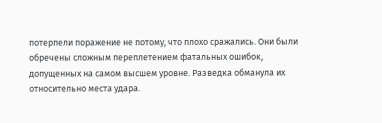потерпели поражение не потому, что плохо сражались. Они были обречены сложным переплетением фатальных ошибок, допущенных на самом высшем уровне. Разведка обманула их относительно места удара.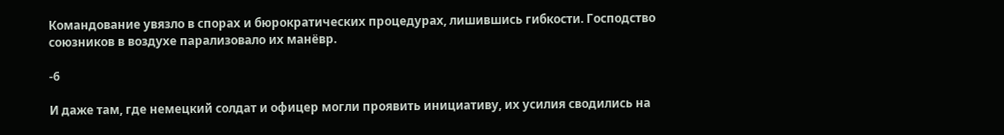Командование увязло в спорах и бюрократических процедурах, лишившись гибкости. Господство союзников в воздухе парализовало их манёвр.

-6

И даже там, где немецкий солдат и офицер могли проявить инициативу, их усилия сводились на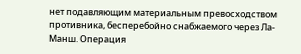нет подавляющим материальным превосходством противника, бесперебойно снабжаемого через Ла-Манш. Операция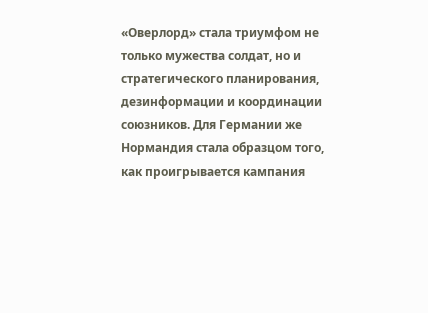«Оверлорд» стала триумфом не только мужества солдат, но и стратегического планирования, дезинформации и координации союзников. Для Германии же Нормандия стала образцом того, как проигрывается кампания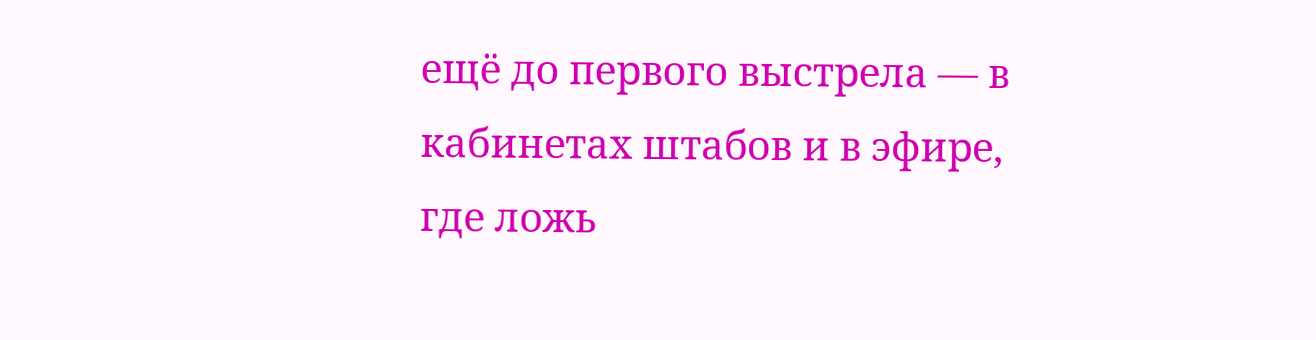ещё до первого выстрела — в кабинетах штабов и в эфире, где ложь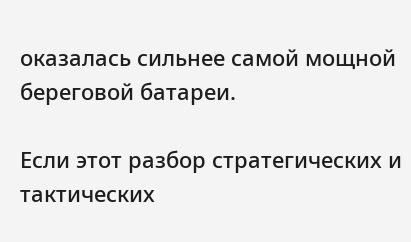оказалась сильнее самой мощной береговой батареи.

Если этот разбор стратегических и тактических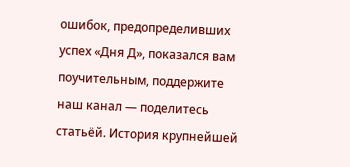ошибок, предопределивших успех «Дня Д», показался вам поучительным, поддержите наш канал — поделитесь статьёй. История крупнейшей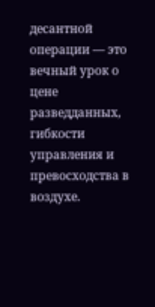десантной операции — это вечный урок о цене разведданных, гибкости управления и превосходства в воздухе.